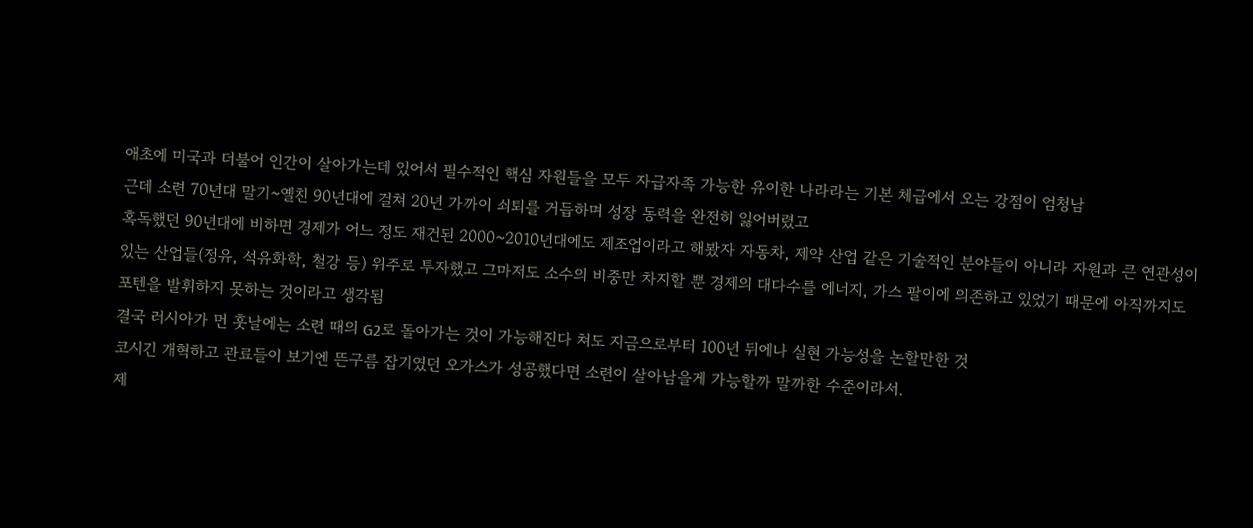애초에 미국과 더불어 인간이 살아가는데 있어서 필수적인 핵심 자원들을 모두 자급자족 가능한 유이한 나라라는 기본 체급에서 오는 강점이 엄청남
근데 소련 70년대 말기~옐친 90년대에 걸쳐 20년 가까이 쇠퇴를 거듭하며 성장 동력을 완전히 잃어버렸고
혹독했던 90년대에 비하면 경제가 어느 정도 재건된 2000~2010년대에도 제조업이라고 해봤자 자동차, 제약 산업 같은 기술적인 분야들이 아니라 자원과 큰 연관성이 있는 산업들(정유, 석유화학, 철강 등) 위주로 투자했고 그마저도 소수의 비중만 차지할 뿐 경제의 대다수를 에너지, 가스 팔이에 의존하고 있었기 때문에 아직까지도 포텐을 발휘하지 못하는 것이라고 생각됨
결국 러시아가 먼 훗날에는 소련 때의 G2로 돌아가는 것이 가능해진다 쳐도 지금으로부터 100년 뒤에나 실현 가능성을 논할만한 것
코시긴 개혁하고 관료들이 보기엔 뜬구름 잡기였던 오가스가 성공했다면 소련이 살아남을게 가능할까 말까한 수준이라서.
제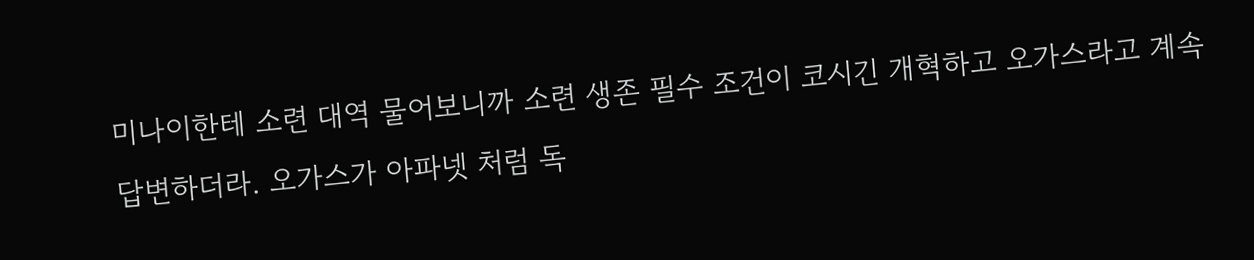미나이한테 소련 대역 물어보니까 소련 생존 필수 조건이 코시긴 개혁하고 오가스라고 계속 답변하더라. 오가스가 아파넷 처럼 독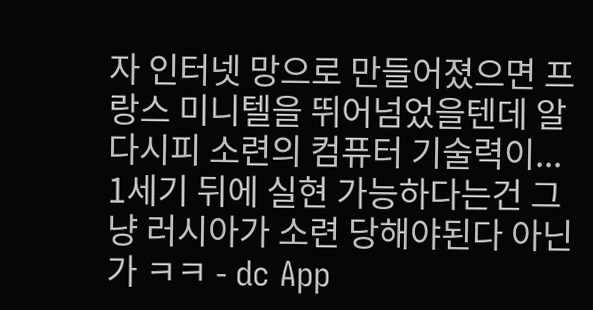자 인터넷 망으로 만들어졌으면 프랑스 미니텔을 뛰어넘었을텐데 알다시피 소련의 컴퓨터 기술력이...
1세기 뒤에 실현 가능하다는건 그냥 러시아가 소련 당해야된다 아닌가 ㅋㅋ - dc App